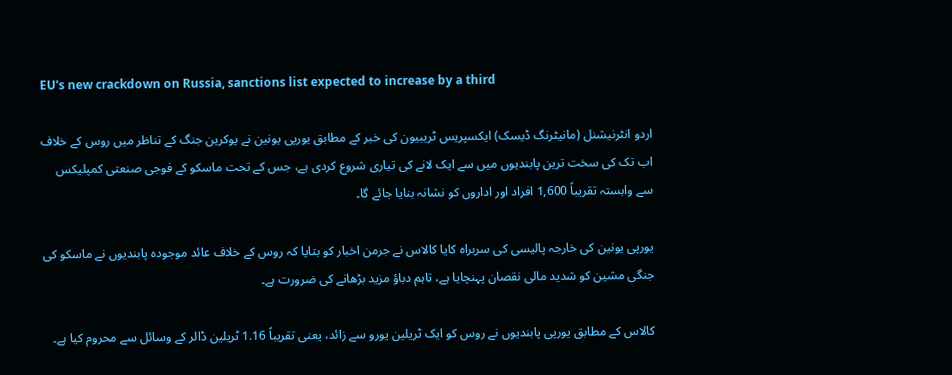EU's new crackdown on Russia, sanctions list expected to increase by a third

اردو انٹرنیشنل (مانیٹرنگ ڈیسک) ایکسپریس ٹریبیون کی خبر کے مطابق یورپی یونین نے یوکرین جنگ کے تناظر میں روس کے خلاف اب تک کی سخت ترین پابندیوں میں سے ایک لانے کی تیاری شروع کردی ہے، جس کے تحت ماسکو کے فوجی صنعتی کمپلیکس سے وابستہ تقریباً 1,600 افراد اور اداروں کو نشانہ بنایا جائے گا۔

یورپی یونین کی خارجہ پالیسی کی سربراہ کایا کالاس نے جرمن اخبار کو بتایا کہ روس کے خلاف عائد موجودہ پابندیوں نے ماسکو کی جنگی مشین کو شدید مالی نقصان پہنچایا ہے، تاہم دباؤ مزید بڑھانے کی ضرورت ہے۔

کالاس کے مطابق یورپی پابندیوں نے روس کو ایک ٹریلین یورو سے زائد، یعنی تقریباً 1.16 ٹریلین ڈالر کے وسائل سے محروم کیا ہے۔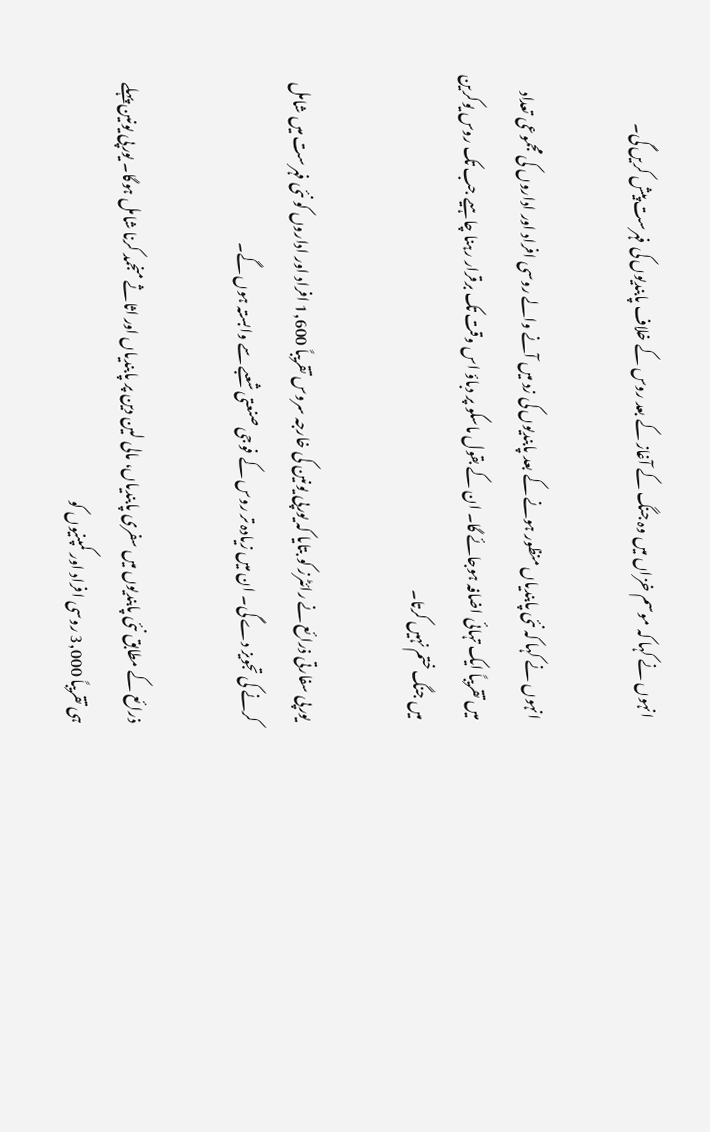انہوں نے کہا کہ موسم خزاں میں وہ جنگ کے آغاز کے بعد روس کے خلاف پابندیوں کی فہرست پیش کریں گی۔

انہوں نے کہا کہ نئی پابندیاں منظور ہونے کے بعد پابندیوں کی زد میں آنے والے روسی افراد اور اداروں کی مجموعی تعداد میں تقریباً ایک تہائی اضافہ ہوجائے گا۔ ان کے بقول ماسکو پر دباؤ اس وقت تک برقرار رہنا چاہیے جب تک روس یوکرین میں جنگ ختم نہیں کرتا۔

یورپی سفارتی ذرائع نے رائٹرز کو بتایا کہ یورپی یونین کی خارجہ سروس تقریباً 1,600 افراد اور اداروں کو نئی فہرست میں شامل کرنے کی تجویز دے گی۔ ان میں زیادہ تر روس کے فوجی صنعتی شعبے سے وابستہ ہوں گے۔

ذرائع کے مطابق نئی پابندیوں میں سفری پابندیاں، مالی لین دین پر پابندیاں اور اثاثے منجمد کرنا شامل ہوگا۔ یورپی یونین پہلے ہی تقریباً 3,000 روسی افراد اور کمپنیوں کو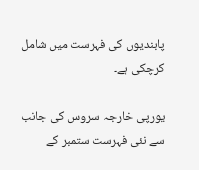پابندیوں کی فہرست میں شامل کرچکی ہے۔

یورپی خارجہ سروس کی جانب سے نئی فہرست ستمبر کے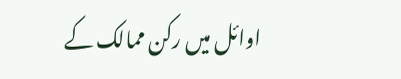اوائل میں رکن ممالک کے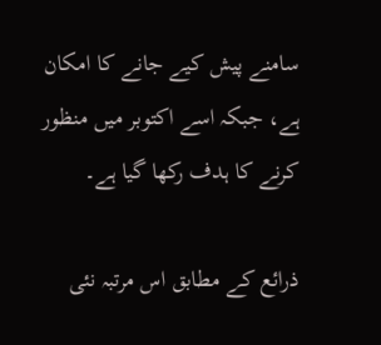سامنے پیش کیے جانے کا امکان ہے، جبکہ اسے اکتوبر میں منظور کرنے کا ہدف رکھا گیا ہے۔

ذرائع کے مطابق اس مرتبہ نئی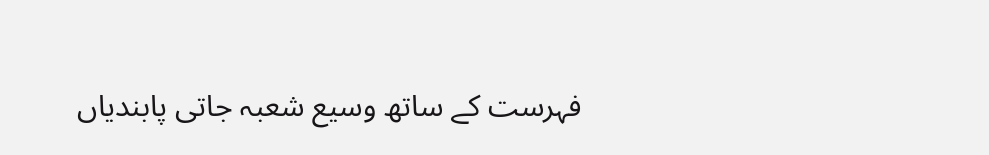فہرست کے ساتھ وسیع شعبہ جاتی پابندیاں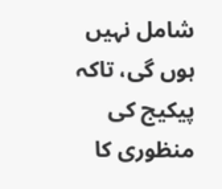شامل نہیں ہوں گی، تاکہ پیکیج کی منظوری کا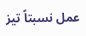عمل نسبتاً تیز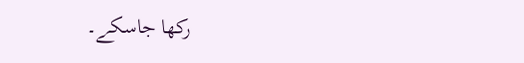رکھا جاسکے۔